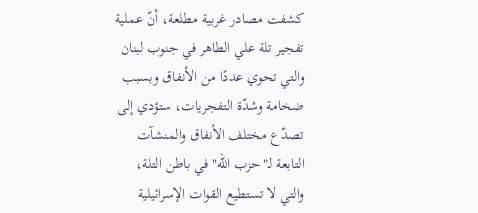كشفت مصادر غربية مطلعة، أنّ عملية تفجير تلة علي الطاهر في جنوب لبنان والتي تحوي عددًا من الأنفاق وبسبب ضخامة وشدّة التفجريات، ستؤدي إلى تصدّع مختلف الأنفاق والمنشآت التابعة لـ"حزب الله" في باطن التلة، والتي لا تستطيع القوات الإسرائيلية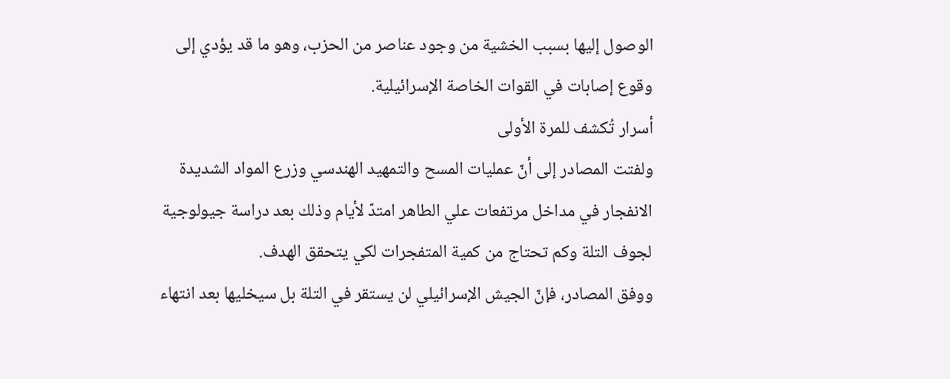الوصول إليها بسبب الخشية من وجود عناصر من الحزب، وهو ما قد يؤدي إلى وقوع إصابات في القوات الخاصة الإسرائيلية.
أسرار تُكشف للمرة الأولى
ولفتت المصادر إلى أنّ عمليات المسح والتمهيد الهندسي وزرع المواد الشديدة الانفجار في مداخل مرتفعات علي الطاهر امتدّ لأيام وذلك بعد دراسة جيولوجية لجوف التلة وكم تحتاج من كمية المتفجرات لكي يتحقق الهدف.
ووفق المصادر، فإنّ الجيش الإسرائيلي لن يستقر في التلة بل سيخليها بعد انتهاء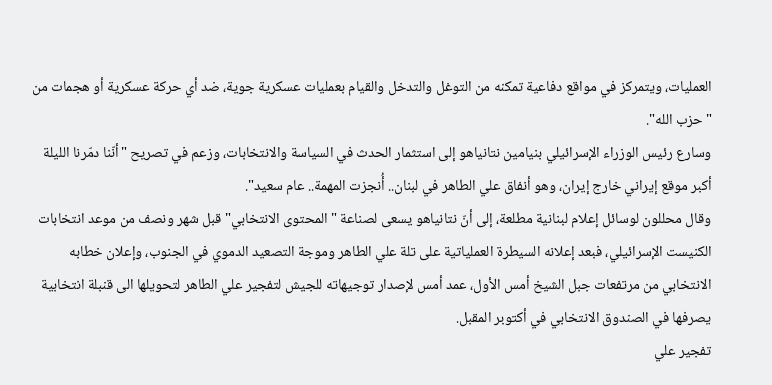العمليات، ويتمركز في مواقع دفاعية تمكنه من التوغل والتدخل والقيام بعمليات عسكرية جوية، ضد أي حركة عسكرية أو هجمات من "حزب الله".
وسارع رئيس الوزراء الإسرائيلي بنيامين نتانياهو إلى استثمار الحدث في السياسة والانتخابات، وزعم في تصريح "أنّنا دمّرنا الليلة أكبر موقع إيراني خارج إيران، وهو أنفاق علي الطاهر في لبنان.. أُنجزت المهمة.. عام سعيد".
وقال محللون لوسائل إعلام لبنانية مطلعة، إلى أنّ نتانياهو يسعى لصناعة "المحتوى الانتخابي" قبل شهر ونصف من موعد انتخابات الكنيست الإسرائيلي، فبعد إعلانه السيطرة العملياتية على تلة علي الطاهر وموجة التصعيد الدموي في الجنوب، وإعلان خطابه الانتخابي من مرتفعات جبل الشيخ أمس الأول، عمد أمس لإصدار توجيهاته للجيش لتفجير علي الطاهر لتحويلها الى قنبلة انتخابية يصرفها في الصندوق الانتخابي في أكتوبر المقبل.
تفجير علي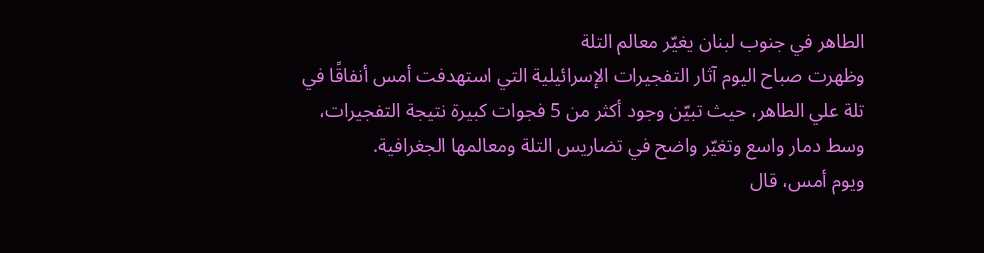الطاهر في جنوب لبنان يغيّر معالم التلة
وظهرت صباح اليوم آثار التفجيرات الإسرائيلية التي استهدفت أمس أنفاقًا في تلة علي الطاهر، حيث تبيّن وجود أكثر من 5 فجوات كبيرة نتيجة التفجيرات، وسط دمار واسع وتغيّر واضح في تضاريس التلة ومعالمها الجغرافية.
ويوم أمس، قال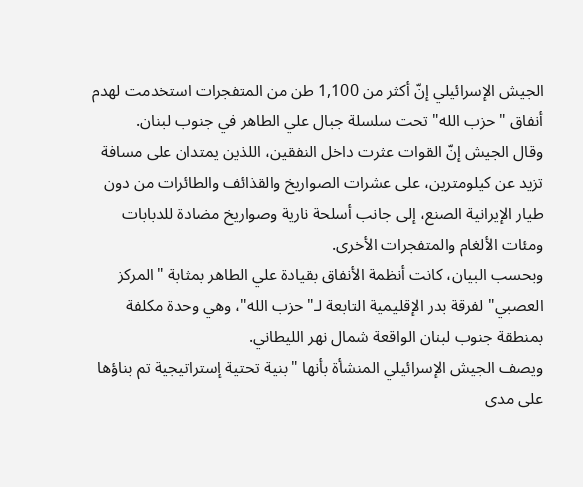الجيش الإسرائيلي إنّ أكثر من 1,100 طن من المتفجرات استخدمت لهدم أنفاق "حزب الله" تحت سلسلة جبال علي الطاهر في جنوب لبنان.
وقال الجيش إنّ القوات عثرت داخل النفقين، اللذين يمتدان على مسافة تزيد عن كيلومترين، على عشرات الصواريخ والقذائف والطائرات من دون طيار الإيرانية الصنع، إلى جانب أسلحة نارية وصواريخ مضادة للدبابات ومئات الألغام والمتفجرات الأخرى.
وبحسب البيان، كانت أنظمة الأنفاق بقيادة علي الطاهر بمثابة "المركز العصبي" لفرقة بدر الإقليمية التابعة لـ"حزب الله"، وهي وحدة مكلفة بمنطقة جنوب لبنان الواقعة شمال نهر الليطاني.
ويصف الجيش الإسرائيلي المنشأة بأنها "بنية تحتية إستراتيجية تم بناؤها على مدى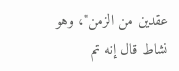عقدين من الزمن"، وهو نشاط قال إنه تم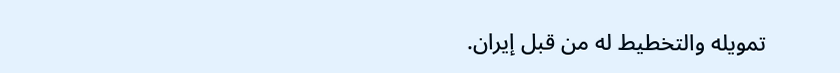تمويله والتخطيط له من قبل إيران.